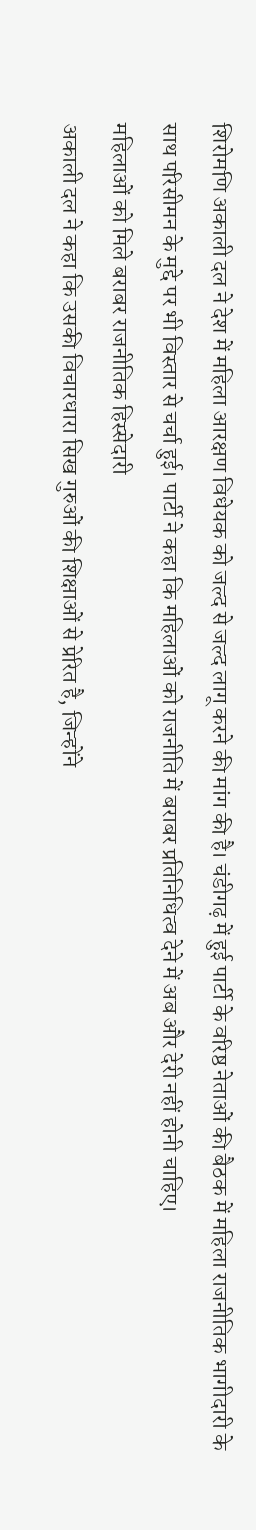शिरोमणि अकाली दल ने देश में महिला आरक्षण विधेयक को जल्द से जल्द लागू करने की मांग की है। चंडीगढ़ में हुई पार्टी के वरिष्ठ नेताओं की बैठक में महिला राजनीतिक भागीदारी के साथ परिसीमन के मुद्दे पर भी विस्तार से चर्चा हुई। पार्टी ने कहा कि महिलाओं को राजनीति में बराबर प्रतिनिधित्व देने में अब और देरी नहीं होनी चाहिए।
महिलाओं को मिले बराबर राजनीतिक हिस्सेदारी
अकाली दल ने कहा कि उसकी विचारधारा सिख गुरुओं की शिक्षाओं से प्रेरित है, जिन्होंने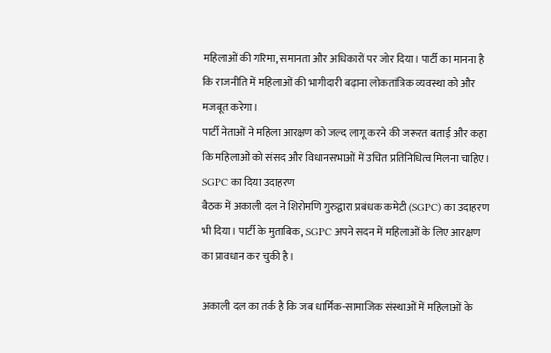महिलाओं की गरिमा, समानता और अधिकारों पर जोर दिया। पार्टी का मानना है कि राजनीति में महिलाओं की भागीदारी बढ़ाना लोकतांत्रिक व्यवस्था को और मजबूत करेगा।
पार्टी नेताओं ने महिला आरक्षण को जल्द लागू करने की जरूरत बताई और कहा कि महिलाओं को संसद और विधानसभाओं में उचित प्रतिनिधित्व मिलना चाहिए।
SGPC का दिया उदाहरण
बैठक में अकाली दल ने शिरोमणि गुरुद्वारा प्रबंधक कमेटी (SGPC) का उदाहरण भी दिया। पार्टी के मुताबिक, SGPC अपने सदन में महिलाओं के लिए आरक्षण का प्रावधान कर चुकी है।

अकाली दल का तर्क है कि जब धार्मिक-सामाजिक संस्थाओं में महिलाओं के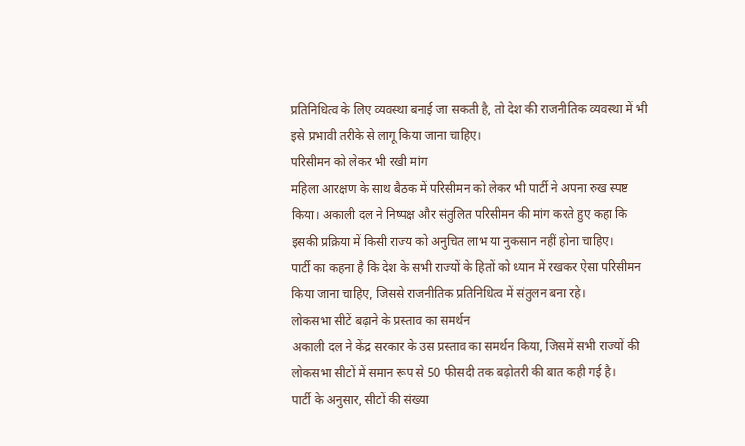प्रतिनिधित्व के लिए व्यवस्था बनाई जा सकती है, तो देश की राजनीतिक व्यवस्था में भी इसे प्रभावी तरीके से लागू किया जाना चाहिए।
परिसीमन को लेकर भी रखी मांग
महिला आरक्षण के साथ बैठक में परिसीमन को लेकर भी पार्टी ने अपना रुख स्पष्ट किया। अकाली दल ने निष्पक्ष और संतुलित परिसीमन की मांग करते हुए कहा कि इसकी प्रक्रिया में किसी राज्य को अनुचित लाभ या नुकसान नहीं होना चाहिए।
पार्टी का कहना है कि देश के सभी राज्यों के हितों को ध्यान में रखकर ऐसा परिसीमन किया जाना चाहिए, जिससे राजनीतिक प्रतिनिधित्व में संतुलन बना रहे।
लोकसभा सीटें बढ़ाने के प्रस्ताव का समर्थन
अकाली दल ने केंद्र सरकार के उस प्रस्ताव का समर्थन किया, जिसमें सभी राज्यों की लोकसभा सीटों में समान रूप से 50 फीसदी तक बढ़ोतरी की बात कही गई है।
पार्टी के अनुसार, सीटों की संख्या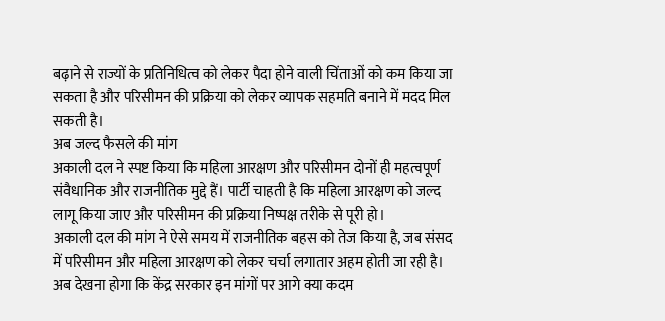बढ़ाने से राज्यों के प्रतिनिधित्व को लेकर पैदा होने वाली चिंताओं को कम किया जा सकता है और परिसीमन की प्रक्रिया को लेकर व्यापक सहमति बनाने में मदद मिल सकती है।
अब जल्द फैसले की मांग
अकाली दल ने स्पष्ट किया कि महिला आरक्षण और परिसीमन दोनों ही महत्वपूर्ण संवैधानिक और राजनीतिक मुद्दे हैं। पार्टी चाहती है कि महिला आरक्षण को जल्द लागू किया जाए और परिसीमन की प्रक्रिया निष्पक्ष तरीके से पूरी हो।
अकाली दल की मांग ने ऐसे समय में राजनीतिक बहस को तेज किया है, जब संसद में परिसीमन और महिला आरक्षण को लेकर चर्चा लगातार अहम होती जा रही है। अब देखना होगा कि केंद्र सरकार इन मांगों पर आगे क्या कदम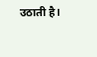उठाती है।